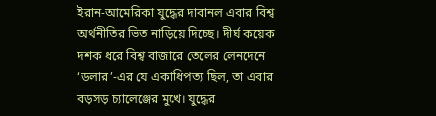ইরান-আমেরিকা যুদ্ধের দাবানল এবার বিশ্ব অর্থনীতির ভিত নাড়িয়ে দিচ্ছে। দীর্ঘ কয়েক দশক ধরে বিশ্ব বাজারে তেলের লেনদেনে ‘ডলার’-এর যে একাধিপত্য ছিল, তা এবার বড়সড় চ্যালেঞ্জের মুখে। যুদ্ধের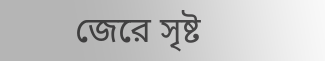জেরে সৃষ্ট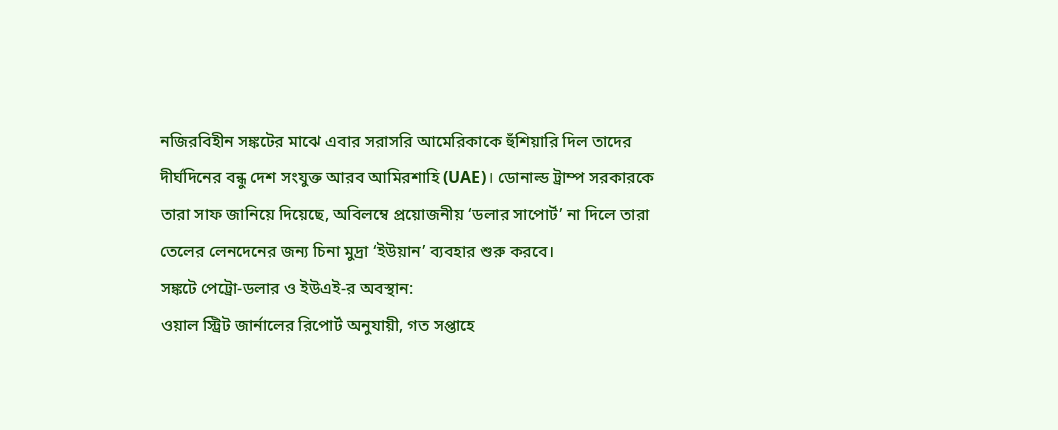নজিরবিহীন সঙ্কটের মাঝে এবার সরাসরি আমেরিকাকে হুঁশিয়ারি দিল তাদের দীর্ঘদিনের বন্ধু দেশ সংযুক্ত আরব আমিরশাহি (UAE)। ডোনাল্ড ট্রাম্প সরকারকে তারা সাফ জানিয়ে দিয়েছে, অবিলম্বে প্রয়োজনীয় ‘ডলার সাপোর্ট’ না দিলে তারা তেলের লেনদেনের জন্য চিনা মুদ্রা ‘ইউয়ান’ ব্যবহার শুরু করবে।
সঙ্কটে পেট্রো-ডলার ও ইউএই-র অবস্থান:
ওয়াল স্ট্রিট জার্নালের রিপোর্ট অনুযায়ী, গত সপ্তাহে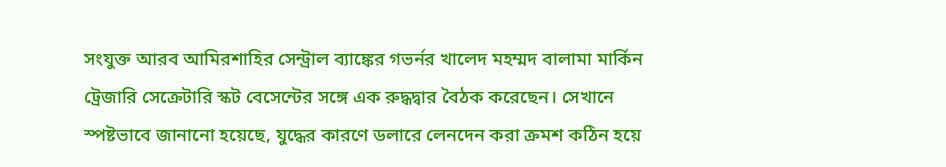সংযুক্ত আরব আমিরশাহির সেন্ট্রাল ব্যাঙ্কের গভর্নর খালেদ মহম্মদ বালামা মার্কিন ট্রেজারি সেক্রেটারি স্কট বেসেন্টের সঙ্গে এক রুদ্ধদ্বার বৈঠক করেছেন। সেখানে স্পষ্টভাবে জানানো হয়েছে, যুদ্ধের কারণে ডলারে লেনদেন করা ক্রমশ কঠিন হয়ে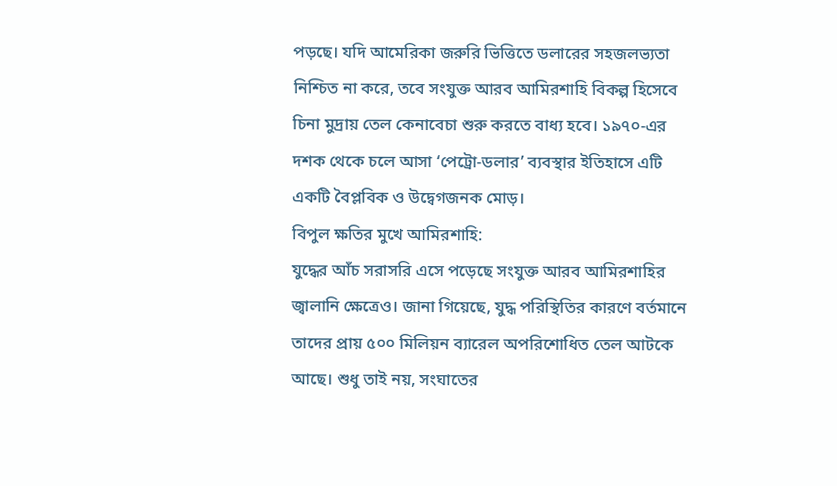পড়ছে। যদি আমেরিকা জরুরি ভিত্তিতে ডলারের সহজলভ্যতা নিশ্চিত না করে, তবে সংযুক্ত আরব আমিরশাহি বিকল্প হিসেবে চিনা মুদ্রায় তেল কেনাবেচা শুরু করতে বাধ্য হবে। ১৯৭০-এর দশক থেকে চলে আসা ‘পেট্রো-ডলার’ ব্যবস্থার ইতিহাসে এটি একটি বৈপ্লবিক ও উদ্বেগজনক মোড়।
বিপুল ক্ষতির মুখে আমিরশাহি:
যুদ্ধের আঁচ সরাসরি এসে পড়েছে সংযুক্ত আরব আমিরশাহির জ্বালানি ক্ষেত্রেও। জানা গিয়েছে, যুদ্ধ পরিস্থিতির কারণে বর্তমানে তাদের প্রায় ৫০০ মিলিয়ন ব্যারেল অপরিশোধিত তেল আটকে আছে। শুধু তাই নয়, সংঘাতের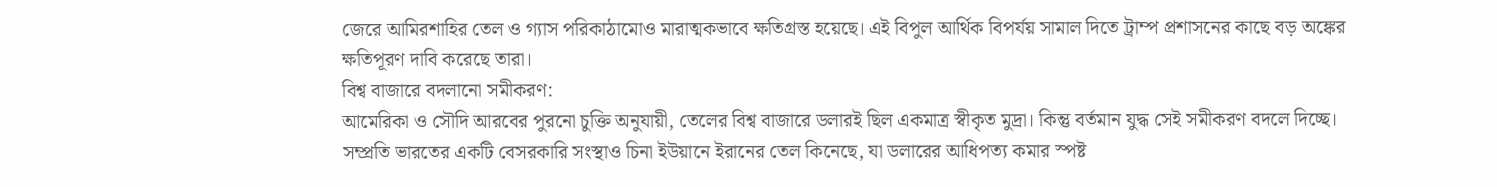জেরে আমিরশাহির তেল ও গ্যাস পরিকাঠামোও মারাত্মকভাবে ক্ষতিগ্রস্ত হয়েছে। এই বিপুল আর্থিক বিপর্যয় সামাল দিতে ট্রাম্প প্রশাসনের কাছে বড় অঙ্কের ক্ষতিপূরণ দাবি করেছে তারা।
বিশ্ব বাজারে বদলানো সমীকরণ:
আমেরিকা ও সৌদি আরবের পুরনো চুক্তি অনুযায়ী, তেলের বিশ্ব বাজারে ডলারই ছিল একমাত্র স্বীকৃত মুদ্রা। কিন্তু বর্তমান যুদ্ধ সেই সমীকরণ বদলে দিচ্ছে। সম্প্রতি ভারতের একটি বেসরকারি সংস্থাও চিনা ইউয়ানে ইরানের তেল কিনেছে, যা ডলারের আধিপত্য কমার স্পষ্ট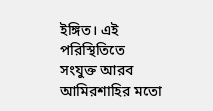ইঙ্গিত। এই পরিস্থিতিতে সংযুক্ত আরব আমিরশাহির মতো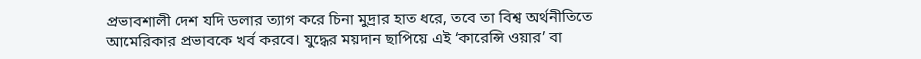প্রভাবশালী দেশ যদি ডলার ত্যাগ করে চিনা মুদ্রার হাত ধরে, তবে তা বিশ্ব অর্থনীতিতে আমেরিকার প্রভাবকে খর্ব করবে। যুদ্ধের ময়দান ছাপিয়ে এই ‘কারেন্সি ওয়ার’ বা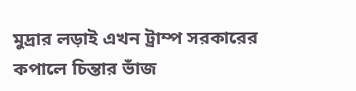মুদ্রার লড়াই এখন ট্রাম্প সরকারের কপালে চিন্তার ভাঁজ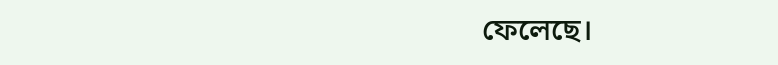ফেলেছে।